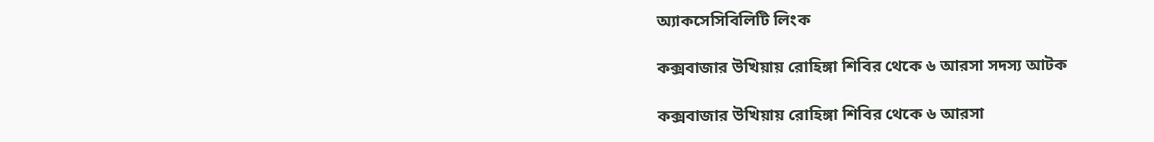অ্যাকসেসিবিলিটি লিংক

কক্সবাজার উখিয়ায় রোহিঙ্গা শিবির থেকে ৬ আরসা সদস্য আটক

কক্সবাজার উখিয়ায় রোহিঙ্গা শিবির থেকে ৬ আরসা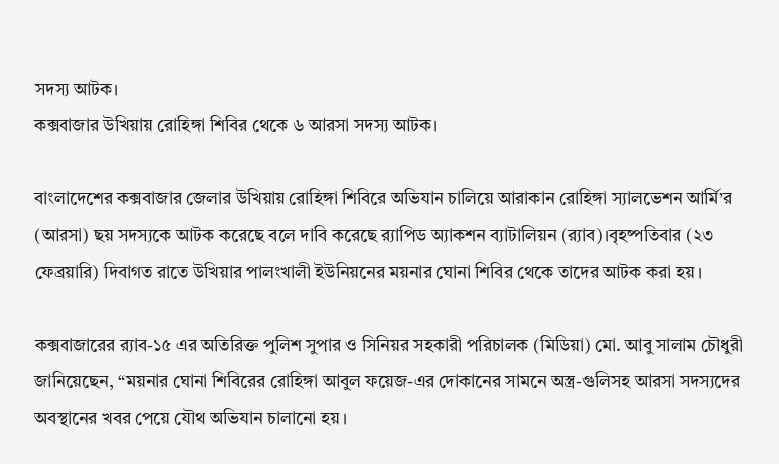সদস্য আটক।
কক্সবাজার উখিয়ায় রোহিঙ্গা শিবির থেকে ৬ আরসা সদস্য আটক।

বাংলাদেশের কক্সবাজার জেলার উখিয়ায় রোহিঙ্গা শিবিরে অভিযান চালিয়ে আরাকান রোহিঙ্গা স্যালভেশন আর্মি’র (আরসা) ছয় সদস্যকে আটক করেছে বলে দাবি করেছে র‍্যাপিড অ্যাকশন ব্যাটালিয়ন (র‍্যাব)।বৃহষ্পতিবার (২৩ ফেব্রয়ারি) দিবাগত রাতে উখিয়ার পালংখালী ইউনিয়নের ময়নার ঘোনা শিবির থেকে তাদের আটক করা হয়।

কক্সবাজারের র‌্যাব-১৫ এর অতিরিক্ত পুলিশ সুপার ও সিনিয়র সহকারী পরিচালক (মিডিয়া) মো. আবু সালাম চৌধুরী জানিয়েছেন, “ময়নার ঘোনা শিবিরের রোহিঙ্গা আবুল ফয়েজ-এর দোকানের সামনে অস্ত্র-গুলিসহ আরসা সদস্যদের অবস্থানের খবর পেয়ে যৌথ অভিযান চালানো হয়।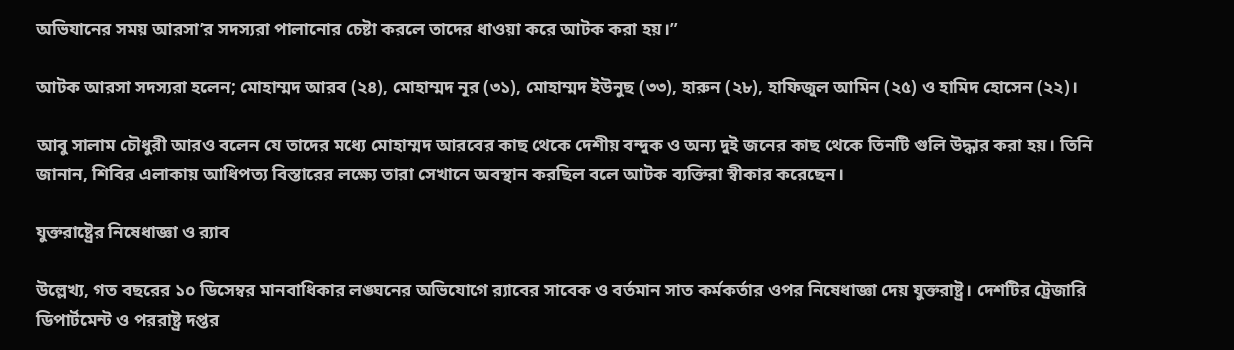অভিযানের সময় আরসা’র সদস্যরা পালানোর চেষ্টা করলে তাদের ধাওয়া করে আটক করা হয়।”

আটক আরসা সদস্যরা হলেন; মোহাম্মদ আরব (২৪), মোহাম্মদ নূর (৩১), মোহাম্মদ ইউনুছ (৩৩), হারুন (২৮), হাফিজুল আমিন (২৫) ও হামিদ হোসেন (২২)।

আবু সালাম চৌধুরী আরও বলেন যে তাদের মধ্যে মোহাম্মদ আরবের কাছ থেকে দেশীয় বন্দুক ও অন্য দুই জনের কাছ থেকে তিনটি গুলি উদ্ধার করা হয়। তিনি জানান, শিবির এলাকায় আধিপত্য বিস্তারের লক্ষ্যে তারা সেখানে অবস্থান করছিল বলে আটক ব্যক্তিরা স্বীকার করেছেন।

যুক্তরাষ্ট্রের নিষেধাজ্ঞা ও র‌্যাব

উল্লেখ্য, গত বছরের ১০ ডিসেম্বর মানবাধিকার লঙ্ঘনের অভিযোগে র‍্যাবের সাবেক ও বর্তমান সাত কর্মকর্তার ওপর নিষেধাজ্ঞা দেয় যুক্তরাষ্ট্র। দেশটির ট্রেজারি ডিপার্টমেন্ট ও পররাষ্ট্র দপ্তর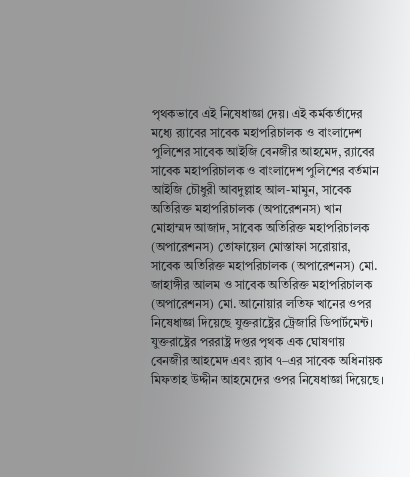পৃথকভাবে এই নিষেধাজ্ঞা দেয়। এই কর্মকর্তাদের মধ্যে র‍্যাবের সাবেক মহাপরিচালক ও বাংলাদেশ পুলিশের সাবেক আইজি বেনজীর আহমেদ, র‍্যাবের সাবেক মহাপরিচালক ও বাংলাদেশ পুলিশের বর্তমান আইজি চৌধুরী আবদুল্লাহ আল-মামুন, সাবেক অতিরিক্ত মহাপরিচালক (অপারেশনস) খান মোহাম্মদ আজাদ, সাবেক অতিরিক্ত মহাপরিচালক (অপারেশনস) তোফায়েল মোস্তাফা সরোয়ার, সাবেক অতিরিক্ত মহাপরিচালক (অপারেশনস) মো. জাহাঙ্গীর আলম ও সাবেক অতিরিক্ত মহাপরিচালক (অপারেশনস) মো. আনোয়ার লতিফ খানের ওপর নিষেধাজ্ঞা দিয়েছে যুক্তরাষ্ট্রের ট্রেজারি ডিপার্টমেন্ট। যুক্তরাষ্ট্রের পররাষ্ট্র দপ্তর পৃথক এক ঘোষণায় বেনজীর আহমেদ এবং র‍্যাব ৭–এর সাবেক অধিনায়ক মিফতাহ উদ্দীন আহমেদের ওপর নিষেধাজ্ঞা দিয়েছে।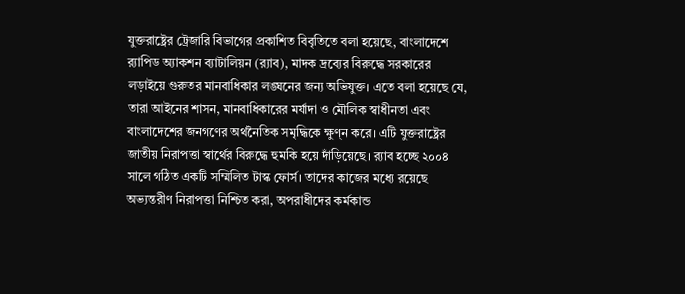যুক্তরাষ্ট্রের ট্রেজারি বিভাগের প্রকাশিত বিবৃতিতে বলা হয়েছে, বাংলাদেশে র‍্যাপিড অ্যাকশন ব্যাটালিয়ন (র‍্যাব), মাদক দ্রব্যের বিরুদ্ধে সরকারের লড়াইয়ে গুরুতর মানবাধিকার লঙ্ঘনের জন্য অভিযুক্ত। এতে বলা হয়েছে যে, তারা আইনের শাসন, মানবাধিকারের মর্যাদা ও মৌলিক স্বাধীনতা এবং বাংলাদেশের জনগণের অর্থনৈতিক সমৃদ্ধিকে ক্ষুণ্ন করে। এটি যুক্তরাষ্ট্রের জাতীয় নিরাপত্তা স্বার্থের বিরুদ্ধে হুমকি হয়ে দাঁড়িয়েছে। র‍্যাব হচ্ছে ২০০৪ সালে গঠিত একটি সম্মিলিত টাস্ক ফোর্স। তাদের কাজের মধ্যে রয়েছে অভ্যন্তরীণ নিরাপত্তা নিশ্চিত করা, অপরাধীদের কর্মকান্ড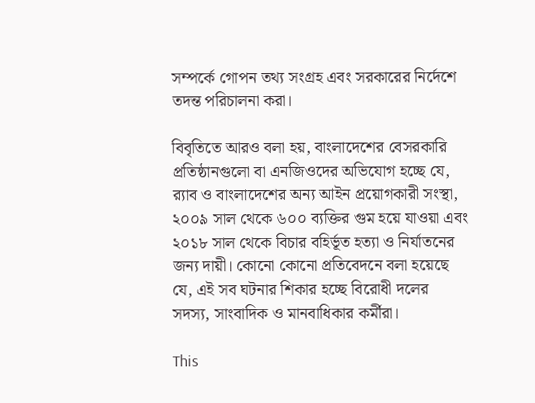সম্পর্কে গোপন তথ্য সংগ্রহ এবং সরকারের নির্দেশে তদন্ত পরিচালনা করা।

বিবৃতিতে আরও বলা হয়, বাংলাদেশের বেসরকারি প্রতিষ্ঠানগুলো বা এনজিওদের অভিযোগ হচ্ছে যে, র‍্যাব ও বাংলাদেশের অন্য আইন প্রয়োগকারী সংস্থা, ২০০৯ সাল থেকে ৬০০ ব্যক্তির গুম হয়ে যাওয়া এবং ২০১৮ সাল থেকে বিচার বহির্ভূত হত্যা ও নির্যাতনের জন্য দায়ী। কোনো কোনো প্রতিবেদনে বলা হয়েছে যে, এই সব ঘটনার শিকার হচ্ছে বিরোধী দলের সদস্য, সাংবাদিক ও মানবাধিকার কর্মীরা।

This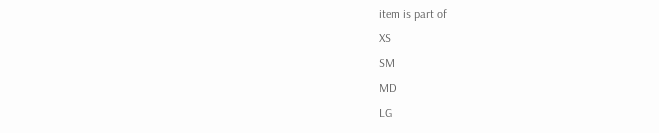item is part of
XS
SM
MD
LG